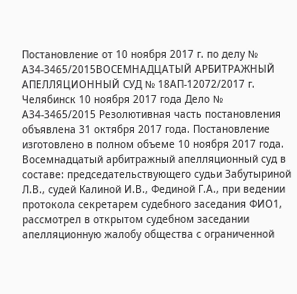Постановление от 10 ноября 2017 г. по делу № А34-3465/2015ВОСЕМНАДЦАТЫЙ АРБИТРАЖНЫЙ АПЕЛЛЯЦИОННЫЙ СУД № 18АП-12072/2017 г. Челябинск 10 ноября 2017 года Дело № А34-3465/2015 Резолютивная часть постановления объявлена 31 октября 2017 года. Постановление изготовлено в полном объеме 10 ноября 2017 года. Восемнадцатый арбитражный апелляционный суд в составе: председательствующего судьи Забутыриной Л.В., судей Калиной И.В., Фединой Г.А., при ведении протокола секретарем судебного заседания ФИО1, рассмотрел в открытом судебном заседании апелляционную жалобу общества с ограниченной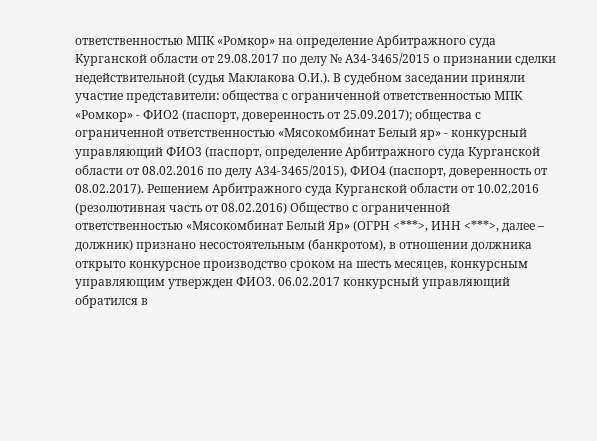ответственностью МПК «Ромкор» на определение Арбитражного суда Курганской области от 29.08.2017 по делу № А34-3465/2015 о признании сделки недействительной (судья Маклакова О.И.). В судебном заседании приняли участие представители: общества с ограниченной ответственностью МПК «Ромкор» - ФИО2 (паспорт, доверенность от 25.09.2017); общества с ограниченной ответственностью «Мясокомбинат Белый яр» - конкурсный управляющий ФИО3 (паспорт, определение Арбитражного суда Курганской области от 08.02.2016 по делу А34-3465/2015), ФИО4 (паспорт, доверенность от 08.02.2017). Решением Арбитражного суда Курганской области от 10.02.2016 (резолютивная часть от 08.02.2016) Общество с ограниченной ответственностью «Мясокомбинат Белый Яр» (ОГРН <***>, ИНН <***>, далее – должник) признано несостоятельным (банкротом), в отношении должника открыто конкурсное производство сроком на шесть месяцев, конкурсным управляющим утвержден ФИО3. 06.02.2017 конкурсный управляющий обратился в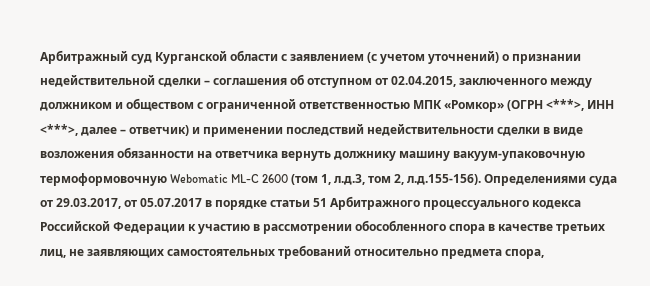Арбитражный суд Курганской области с заявлением (с учетом уточнений) о признании недействительной сделки – соглашения об отступном от 02.04.2015, заключенного между должником и обществом с ограниченной ответственностью МПК «Ромкор» (ОГРН <***>, ИНН <***>, далее – ответчик) и применении последствий недействительности сделки в виде возложения обязанности на ответчика вернуть должнику машину вакуум-упаковочную термоформовочную Webomatic ML-C 2600 (том 1, л.д.3, том 2, л.д.155-156). Определениями суда от 29.03.2017, от 05.07.2017 в порядке статьи 51 Арбитражного процессуального кодекса Российской Федерации к участию в рассмотрении обособленного спора в качестве третьих лиц, не заявляющих самостоятельных требований относительно предмета спора,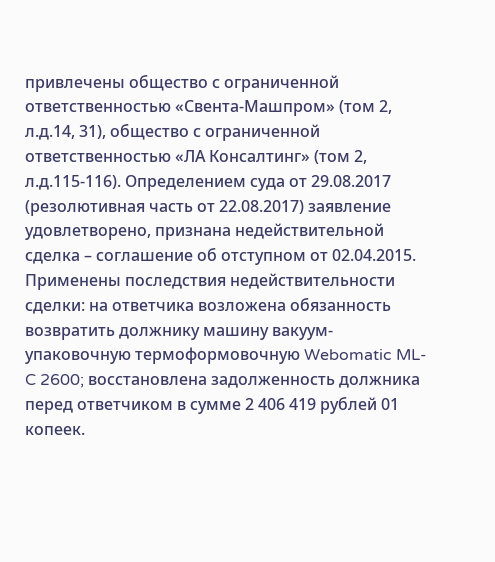привлечены общество с ограниченной ответственностью «Свента-Машпром» (том 2, л.д.14, 31), общество с ограниченной ответственностью «ЛА Консалтинг» (том 2, л.д.115-116). Определением суда от 29.08.2017 (резолютивная часть от 22.08.2017) заявление удовлетворено, признана недействительной сделка – соглашение об отступном от 02.04.2015. Применены последствия недействительности сделки: на ответчика возложена обязанность возвратить должнику машину вакуум-упаковочную термоформовочную Webomatic ML-C 2600; восстановлена задолженность должника перед ответчиком в сумме 2 406 419 рублей 01 копеек.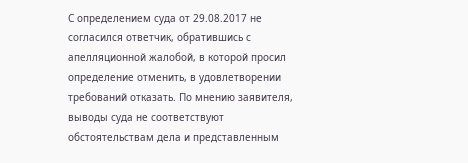С определением суда от 29.08.2017 не согласился ответчик, обратившись с апелляционной жалобой, в которой просил определение отменить, в удовлетворении требований отказать. По мнению заявителя, выводы суда не соответствуют обстоятельствам дела и представленным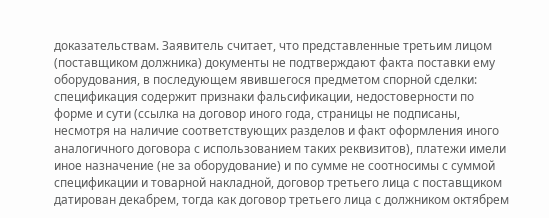доказательствам. Заявитель считает, что представленные третьим лицом (поставщиком должника) документы не подтверждают факта поставки ему оборудования, в последующем явившегося предметом спорной сделки: спецификация содержит признаки фальсификации, недостоверности по форме и сути (ссылка на договор иного года, страницы не подписаны, несмотря на наличие соответствующих разделов и факт оформления иного аналогичного договора с использованием таких реквизитов), платежи имели иное назначение (не за оборудование) и по сумме не соотносимы с суммой спецификации и товарной накладной, договор третьего лица с поставщиком датирован декабрем, тогда как договор третьего лица с должником октябрем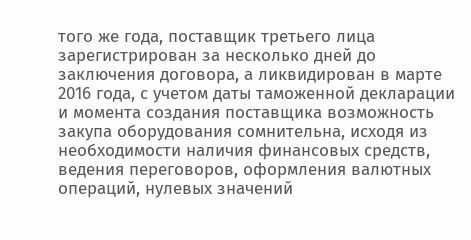того же года, поставщик третьего лица зарегистрирован за несколько дней до заключения договора, а ликвидирован в марте 2016 года, с учетом даты таможенной декларации и момента создания поставщика возможность закупа оборудования сомнительна, исходя из необходимости наличия финансовых средств, ведения переговоров, оформления валютных операций, нулевых значений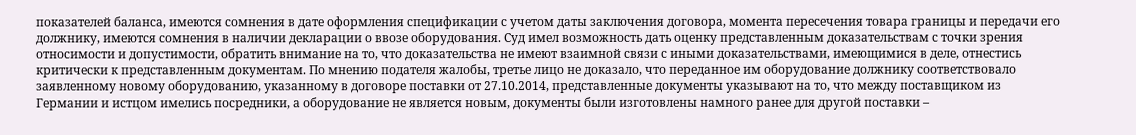показателей баланса, имеются сомнения в дате оформления спецификации с учетом даты заключения договора, момента пересечения товара границы и передачи его должнику, имеются сомнения в наличии декларации о ввозе оборудования. Суд имел возможность дать оценку представленным доказательствам с точки зрения относимости и допустимости, обратить внимание на то, что доказательства не имеют взаимной связи с иными доказательствами, имеющимися в деле, отнестись критически к представленным документам. По мнению подателя жалобы, третье лицо не доказало, что переданное им оборудование должнику соответствовало заявленному новому оборудованию, указанному в договоре поставки от 27.10.2014, представленные документы указывают на то, что между поставщиком из Германии и истцом имелись посредники, а оборудование не является новым, документы были изготовлены намного ранее для другой поставки –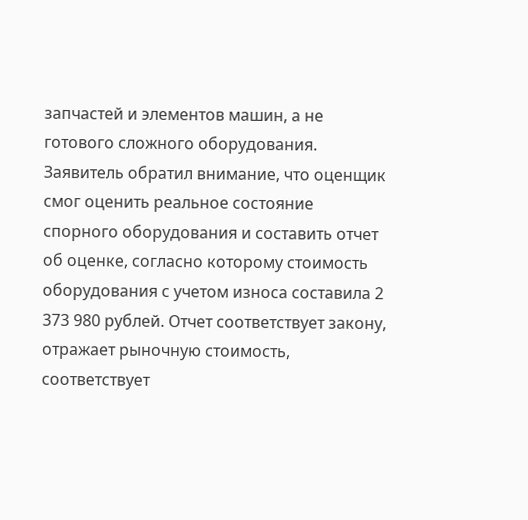запчастей и элементов машин, а не готового сложного оборудования. Заявитель обратил внимание, что оценщик смог оценить реальное состояние спорного оборудования и составить отчет об оценке, согласно которому стоимость оборудования с учетом износа составила 2 373 980 рублей. Отчет соответствует закону, отражает рыночную стоимость, соответствует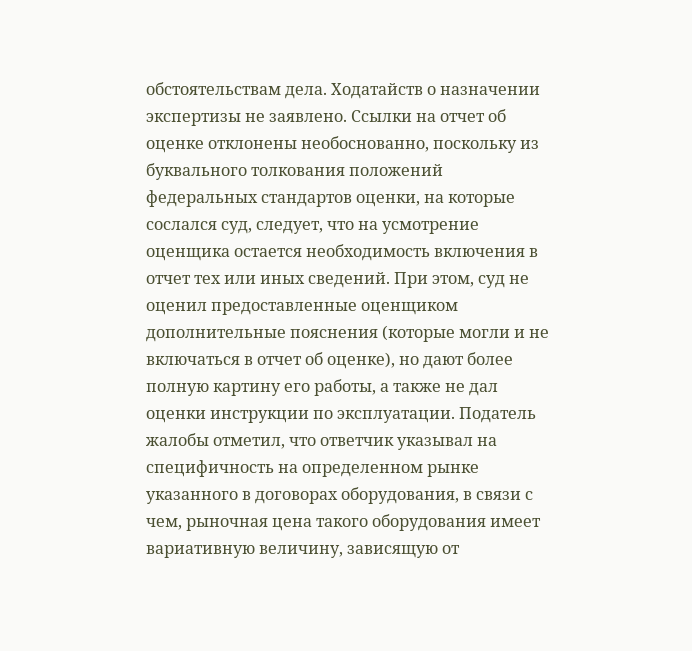обстоятельствам дела. Ходатайств о назначении экспертизы не заявлено. Ссылки на отчет об оценке отклонены необоснованно, поскольку из буквального толкования положений федеральных стандартов оценки, на которые сослался суд, следует, что на усмотрение оценщика остается необходимость включения в отчет тех или иных сведений. При этом, суд не оценил предоставленные оценщиком дополнительные пояснения (которые могли и не включаться в отчет об оценке), но дают более полную картину его работы, а также не дал оценки инструкции по эксплуатации. Податель жалобы отметил, что ответчик указывал на специфичность на определенном рынке указанного в договорах оборудования, в связи с чем, рыночная цена такого оборудования имеет вариативную величину, зависящую от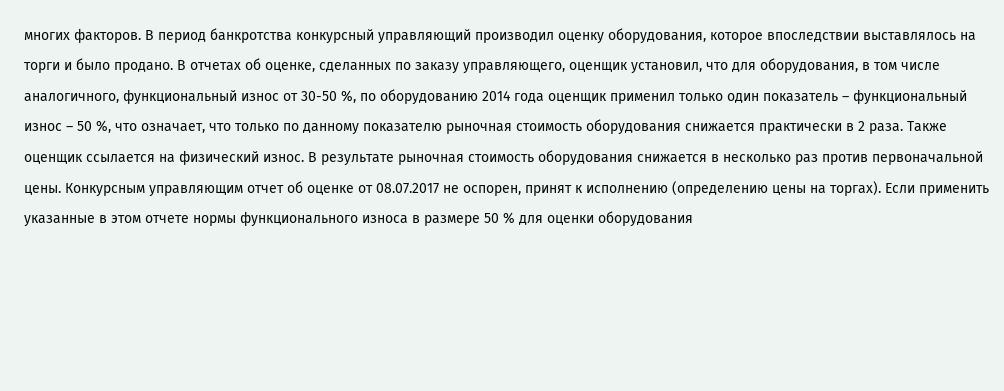многих факторов. В период банкротства конкурсный управляющий производил оценку оборудования, которое впоследствии выставлялось на торги и было продано. В отчетах об оценке, сделанных по заказу управляющего, оценщик установил, что для оборудования, в том числе аналогичного, функциональный износ от 30-50 %, по оборудованию 2014 года оценщик применил только один показатель – функциональный износ – 50 %, что означает, что только по данному показателю рыночная стоимость оборудования снижается практически в 2 раза. Также оценщик ссылается на физический износ. В результате рыночная стоимость оборудования снижается в несколько раз против первоначальной цены. Конкурсным управляющим отчет об оценке от 08.07.2017 не оспорен, принят к исполнению (определению цены на торгах). Если применить указанные в этом отчете нормы функционального износа в размере 50 % для оценки оборудования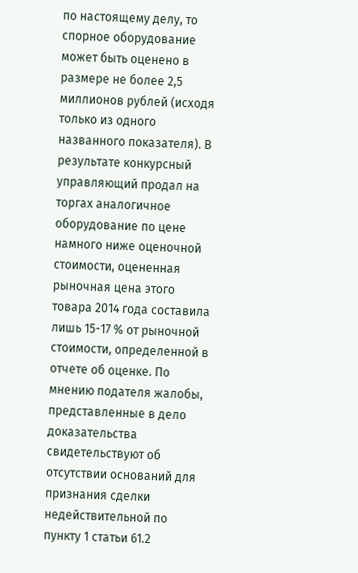по настоящему делу, то спорное оборудование может быть оценено в размере не более 2,5 миллионов рублей (исходя только из одного названного показателя). В результате конкурсный управляющий продал на торгах аналогичное оборудование по цене намного ниже оценочной стоимости, оцененная рыночная цена этого товара 2014 года составила лишь 15-17 % от рыночной стоимости, определенной в отчете об оценке. По мнению подателя жалобы, представленные в дело доказательства свидетельствуют об отсутствии оснований для признания сделки недействительной по пункту 1 статьи 61.2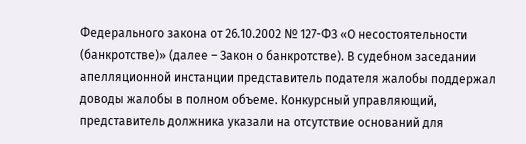Федерального закона от 26.10.2002 № 127-ФЗ «О несостоятельности (банкротстве)» (далее – Закон о банкротстве). В судебном заседании апелляционной инстанции представитель подателя жалобы поддержал доводы жалобы в полном объеме. Конкурсный управляющий, представитель должника указали на отсутствие оснований для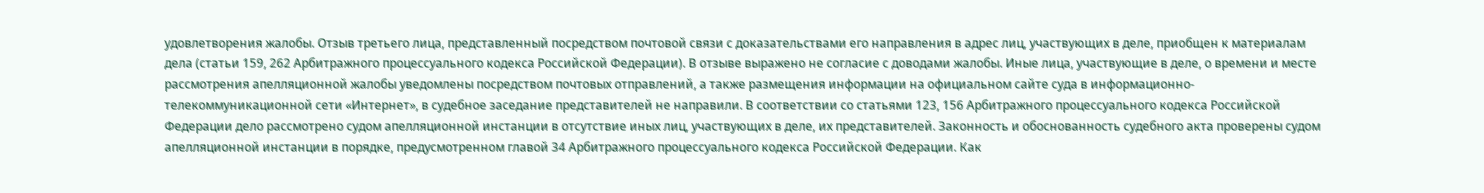удовлетворения жалобы. Отзыв третьего лица, представленный посредством почтовой связи с доказательствами его направления в адрес лиц, участвующих в деле, приобщен к материалам дела (статьи 159, 262 Арбитражного процессуального кодекса Российской Федерации). В отзыве выражено не согласие с доводами жалобы. Иные лица, участвующие в деле, о времени и месте рассмотрения апелляционной жалобы уведомлены посредством почтовых отправлений, а также размещения информации на официальном сайте суда в информационно-телекоммуникационной сети «Интернет», в судебное заседание представителей не направили. В соответствии со статьями 123, 156 Арбитражного процессуального кодекса Российской Федерации дело рассмотрено судом апелляционной инстанции в отсутствие иных лиц, участвующих в деле, их представителей. Законность и обоснованность судебного акта проверены судом апелляционной инстанции в порядке, предусмотренном главой 34 Арбитражного процессуального кодекса Российской Федерации. Как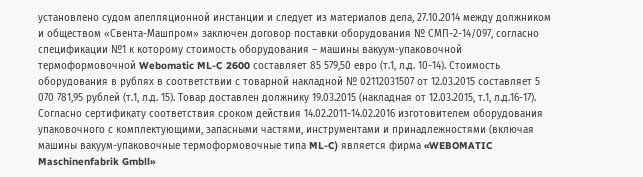установлено судом апелляционной инстанции и следует из материалов дела, 27.10.2014 между должником и обществом «Свента-Машпром» заключен договор поставки оборудования № СМП-2-14/097, согласно спецификации №1 к которому стоимость оборудования – машины вакуум-упаковочной термоформовочной Webomatic ML-C 2600 составляет 85 579,50 евро (т.1, л.д. 10-14). Стоимость оборудования в рублях в соответствии с товарной накладной № 02112031507 от 12.03.2015 составляет 5 070 781,95 рублей (т.1, л.д. 15). Товар доставлен должнику 19.03.2015 (накладная от 12.03.2015, т.1, л.д.16-17). Согласно сертификату соответствия сроком действия 14.02.2011-14.02.2016 изготовителем оборудования упаковочного с комплектующими, запасными частями, инструментами и принадлежностями (включая машины вакуум-упаковочные термоформовочные типа ML-C) является фирма «WEBOMATIC Maschinenfabrik Gmbll»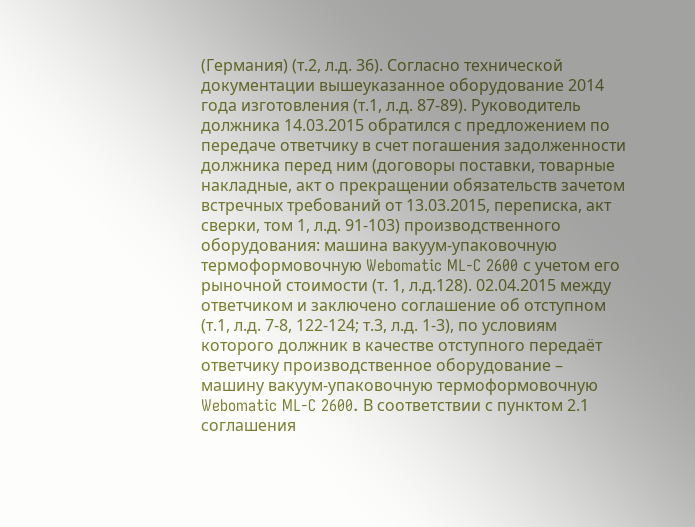(Германия) (т.2, л.д. 36). Согласно технической документации вышеуказанное оборудование 2014 года изготовления (т.1, л.д. 87-89). Руководитель должника 14.03.2015 обратился с предложением по передаче ответчику в счет погашения задолженности должника перед ним (договоры поставки, товарные накладные, акт о прекращении обязательств зачетом встречных требований от 13.03.2015, переписка, акт сверки, том 1, л.д. 91-103) производственного оборудования: машина вакуум-упаковочную термоформовочную Webomatic ML-C 2600 с учетом его рыночной стоимости (т. 1, л.д.128). 02.04.2015 между ответчиком и заключено соглашение об отступном (т.1, л.д. 7-8, 122-124; т.3, л.д. 1-3), по условиям которого должник в качестве отступного передаёт ответчику производственное оборудование – машину вакуум-упаковочную термоформовочную Webomatic ML-C 2600. В соответствии с пунктом 2.1 соглашения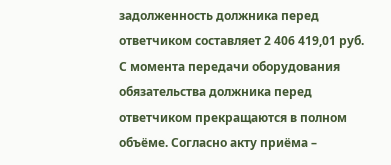задолженность должника перед ответчиком составляет 2 406 419,01 руб. С момента передачи оборудования обязательства должника перед ответчиком прекращаются в полном объёме. Согласно акту приёма –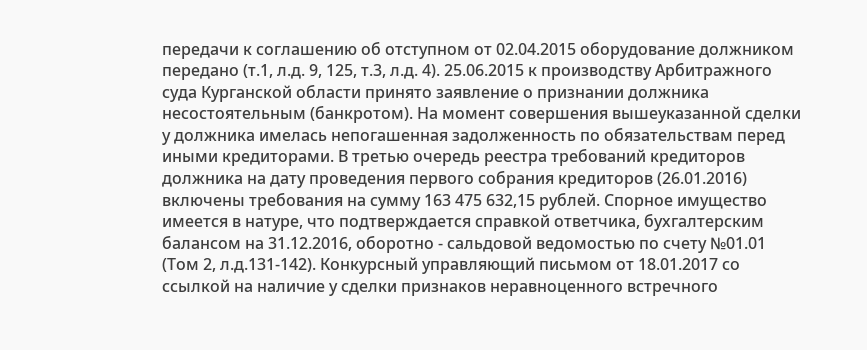передачи к соглашению об отступном от 02.04.2015 оборудование должником передано (т.1, л.д. 9, 125, т.3, л.д. 4). 25.06.2015 к производству Арбитражного суда Курганской области принято заявление о признании должника несостоятельным (банкротом). На момент совершения вышеуказанной сделки у должника имелась непогашенная задолженность по обязательствам перед иными кредиторами. В третью очередь реестра требований кредиторов должника на дату проведения первого собрания кредиторов (26.01.2016) включены требования на сумму 163 475 632,15 рублей. Спорное имущество имеется в натуре, что подтверждается справкой ответчика, бухгалтерским балансом на 31.12.2016, оборотно - сальдовой ведомостью по счету №01.01 (Том 2, л.д.131-142). Конкурсный управляющий письмом от 18.01.2017 со ссылкой на наличие у сделки признаков неравноценного встречного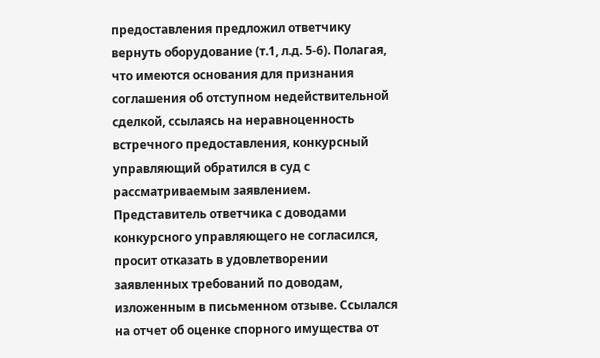предоставления предложил ответчику вернуть оборудование (т.1, л.д. 5-6). Полагая, что имеются основания для признания соглашения об отступном недействительной сделкой, ссылаясь на неравноценность встречного предоставления, конкурсный управляющий обратился в суд с рассматриваемым заявлением. Представитель ответчика с доводами конкурсного управляющего не согласился, просит отказать в удовлетворении заявленных требований по доводам, изложенным в письменном отзыве. Ссылался на отчет об оценке спорного имущества от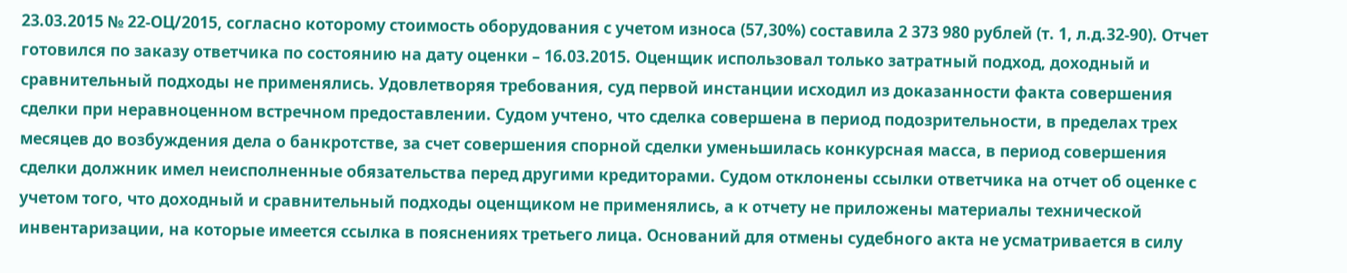23.03.2015 № 22-ОЦ/2015, согласно которому стоимость оборудования с учетом износа (57,30%) составила 2 373 980 рублей (т. 1, л.д.32-90). Отчет готовился по заказу ответчика по состоянию на дату оценки – 16.03.2015. Оценщик использовал только затратный подход, доходный и сравнительный подходы не применялись. Удовлетворяя требования, суд первой инстанции исходил из доказанности факта совершения сделки при неравноценном встречном предоставлении. Судом учтено, что сделка совершена в период подозрительности, в пределах трех месяцев до возбуждения дела о банкротстве, за счет совершения спорной сделки уменьшилась конкурсная масса, в период совершения сделки должник имел неисполненные обязательства перед другими кредиторами. Судом отклонены ссылки ответчика на отчет об оценке с учетом того, что доходный и сравнительный подходы оценщиком не применялись, а к отчету не приложены материалы технической инвентаризации, на которые имеется ссылка в пояснениях третьего лица. Оснований для отмены судебного акта не усматривается в силу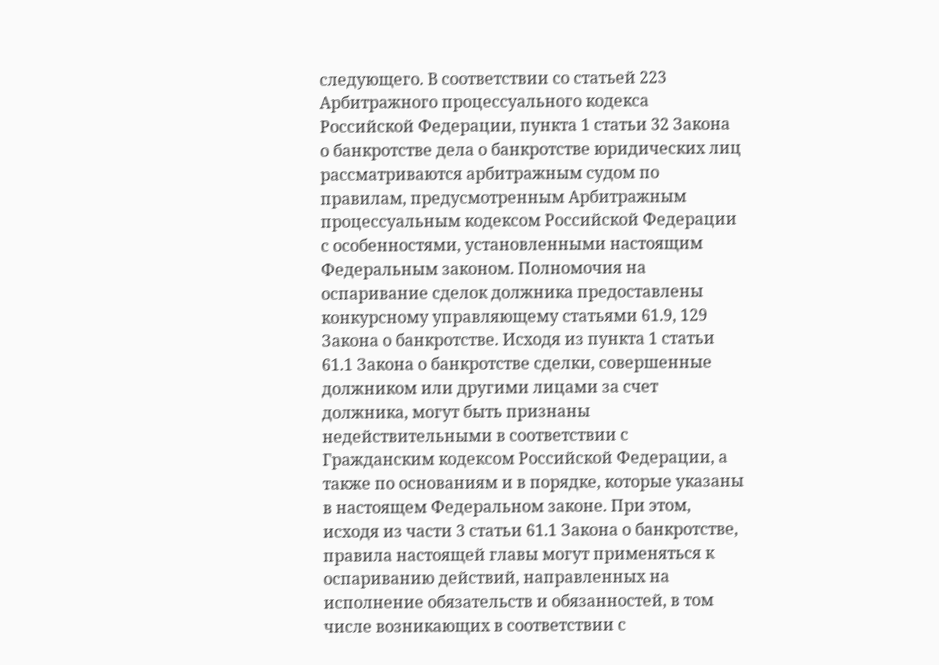следующего. В соответствии со статьей 223 Арбитражного процессуального кодекса Российской Федерации, пункта 1 статьи 32 Закона о банкротстве дела о банкротстве юридических лиц рассматриваются арбитражным судом по правилам, предусмотренным Арбитражным процессуальным кодексом Российской Федерации с особенностями, установленными настоящим Федеральным законом. Полномочия на оспаривание сделок должника предоставлены конкурсному управляющему статьями 61.9, 129 Закона о банкротстве. Исходя из пункта 1 статьи 61.1 Закона о банкротстве сделки, совершенные должником или другими лицами за счет должника, могут быть признаны недействительными в соответствии с Гражданским кодексом Российской Федерации, а также по основаниям и в порядке, которые указаны в настоящем Федеральном законе. При этом, исходя из части 3 статьи 61.1 Закона о банкротстве, правила настоящей главы могут применяться к оспариванию действий, направленных на исполнение обязательств и обязанностей, в том числе возникающих в соответствии с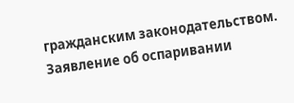гражданским законодательством. Заявление об оспаривании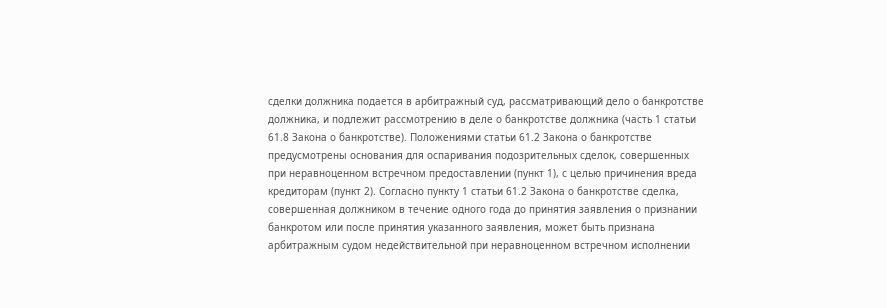сделки должника подается в арбитражный суд, рассматривающий дело о банкротстве должника, и подлежит рассмотрению в деле о банкротстве должника (часть 1 статьи 61.8 Закона о банкротстве). Положениями статьи 61.2 Закона о банкротстве предусмотрены основания для оспаривания подозрительных сделок, совершенных при неравноценном встречном предоставлении (пункт 1), с целью причинения вреда кредиторам (пункт 2). Согласно пункту 1 статьи 61.2 Закона о банкротстве сделка, совершенная должником в течение одного года до принятия заявления о признании банкротом или после принятия указанного заявления, может быть признана арбитражным судом недействительной при неравноценном встречном исполнении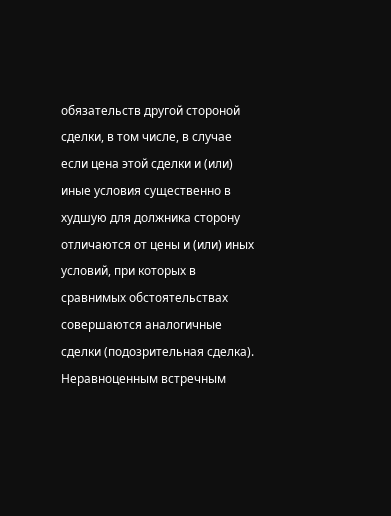обязательств другой стороной сделки, в том числе, в случае если цена этой сделки и (или) иные условия существенно в худшую для должника сторону отличаются от цены и (или) иных условий, при которых в сравнимых обстоятельствах совершаются аналогичные сделки (подозрительная сделка). Неравноценным встречным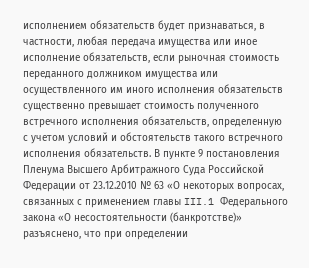исполнением обязательств будет признаваться, в частности, любая передача имущества или иное исполнение обязательств, если рыночная стоимость переданного должником имущества или осуществленного им иного исполнения обязательств существенно превышает стоимость полученного встречного исполнения обязательств, определенную с учетом условий и обстоятельств такого встречного исполнения обязательств. В пункте 9 постановления Пленума Высшего Арбитражного Суда Российской Федерации от 23.12.2010 № 63 «О некоторых вопросах, связанных с применением главы III.1 Федерального закона «О несостоятельности (банкротстве)» разъяснено, что при определении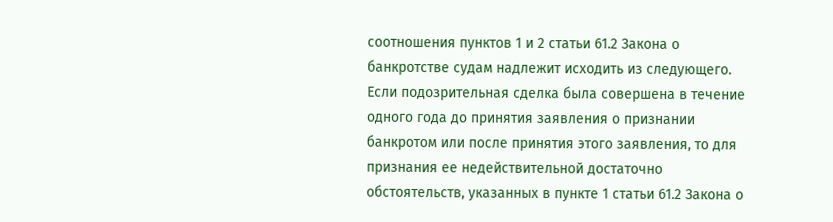соотношения пунктов 1 и 2 статьи 61.2 Закона о банкротстве судам надлежит исходить из следующего. Если подозрительная сделка была совершена в течение одного года до принятия заявления о признании банкротом или после принятия этого заявления, то для признания ее недействительной достаточно обстоятельств, указанных в пункте 1 статьи 61.2 Закона о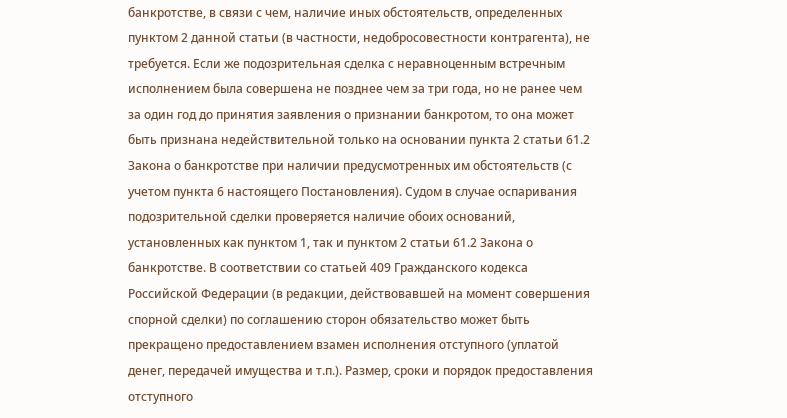банкротстве, в связи с чем, наличие иных обстоятельств, определенных пунктом 2 данной статьи (в частности, недобросовестности контрагента), не требуется. Если же подозрительная сделка с неравноценным встречным исполнением была совершена не позднее чем за три года, но не ранее чем за один год до принятия заявления о признании банкротом, то она может быть признана недействительной только на основании пункта 2 статьи 61.2 Закона о банкротстве при наличии предусмотренных им обстоятельств (с учетом пункта 6 настоящего Постановления). Судом в случае оспаривания подозрительной сделки проверяется наличие обоих оснований, установленных как пунктом 1, так и пунктом 2 статьи 61.2 Закона о банкротстве. В соответствии со статьей 409 Гражданского кодекса Российской Федерации (в редакции, действовавшей на момент совершения спорной сделки) по соглашению сторон обязательство может быть прекращено предоставлением взамен исполнения отступного (уплатой денег, передачей имущества и т.п.). Размер, сроки и порядок предоставления отступного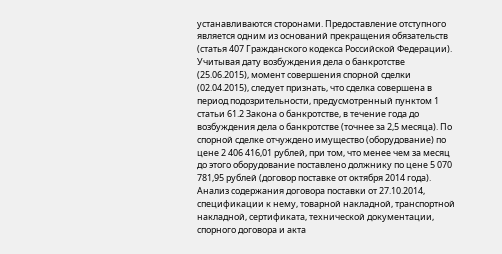устанавливаются сторонами. Предоставление отступного является одним из оснований прекращения обязательств (статья 407 Гражданского кодекса Российской Федерации). Учитывая дату возбуждения дела о банкротстве (25.06.2015), момент совершения спорной сделки (02.04.2015), следует признать, что сделка совершена в период подозрительности, предусмотренный пунктом 1 статьи 61.2 Закона о банкротстве, в течение года до возбуждения дела о банкротстве (точнее за 2,5 месяца). По спорной сделке отчуждено имущество (оборудование) по цене 2 406 416,01 рублей, при том, что менее чем за месяц до этого оборудование поставлено должнику по цене 5 070 781,95 рублей (договор поставке от октября 2014 года). Анализ содержания договора поставки от 27.10.2014, спецификации к нему, товарной накладной, транспортной накладной, сертификата, технической документации, спорного договора и акта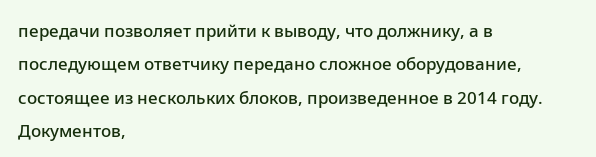передачи позволяет прийти к выводу, что должнику, а в последующем ответчику передано сложное оборудование, состоящее из нескольких блоков, произведенное в 2014 году. Документов,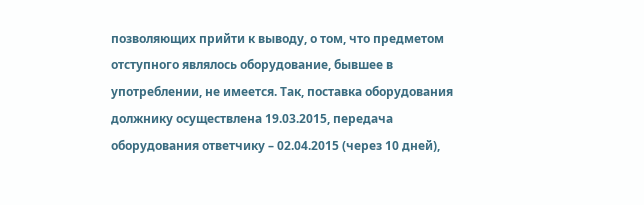позволяющих прийти к выводу, о том, что предметом отступного являлось оборудование, бывшее в употреблении, не имеется. Так, поставка оборудования должнику осуществлена 19.03.2015, передача оборудования ответчику – 02.04.2015 (через 10 дней),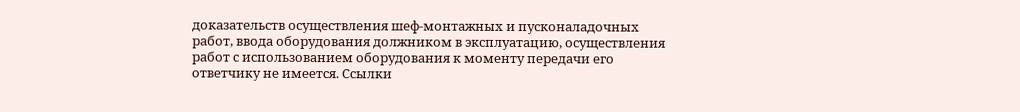доказательств осуществления шеф-монтажных и пусконаладочных работ, ввода оборудования должником в эксплуатацию, осуществления работ с использованием оборудования к моменту передачи его ответчику не имеется. Ссылки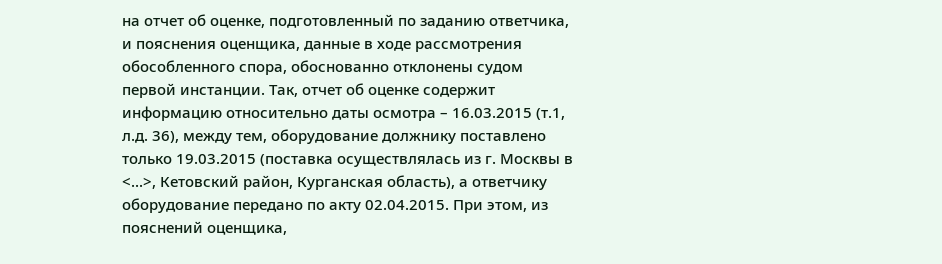на отчет об оценке, подготовленный по заданию ответчика, и пояснения оценщика, данные в ходе рассмотрения обособленного спора, обоснованно отклонены судом первой инстанции. Так, отчет об оценке содержит информацию относительно даты осмотра – 16.03.2015 (т.1, л.д. 36), между тем, оборудование должнику поставлено только 19.03.2015 (поставка осуществлялась из г. Москвы в <...>, Кетовский район, Курганская область), а ответчику оборудование передано по акту 02.04.2015. При этом, из пояснений оценщика,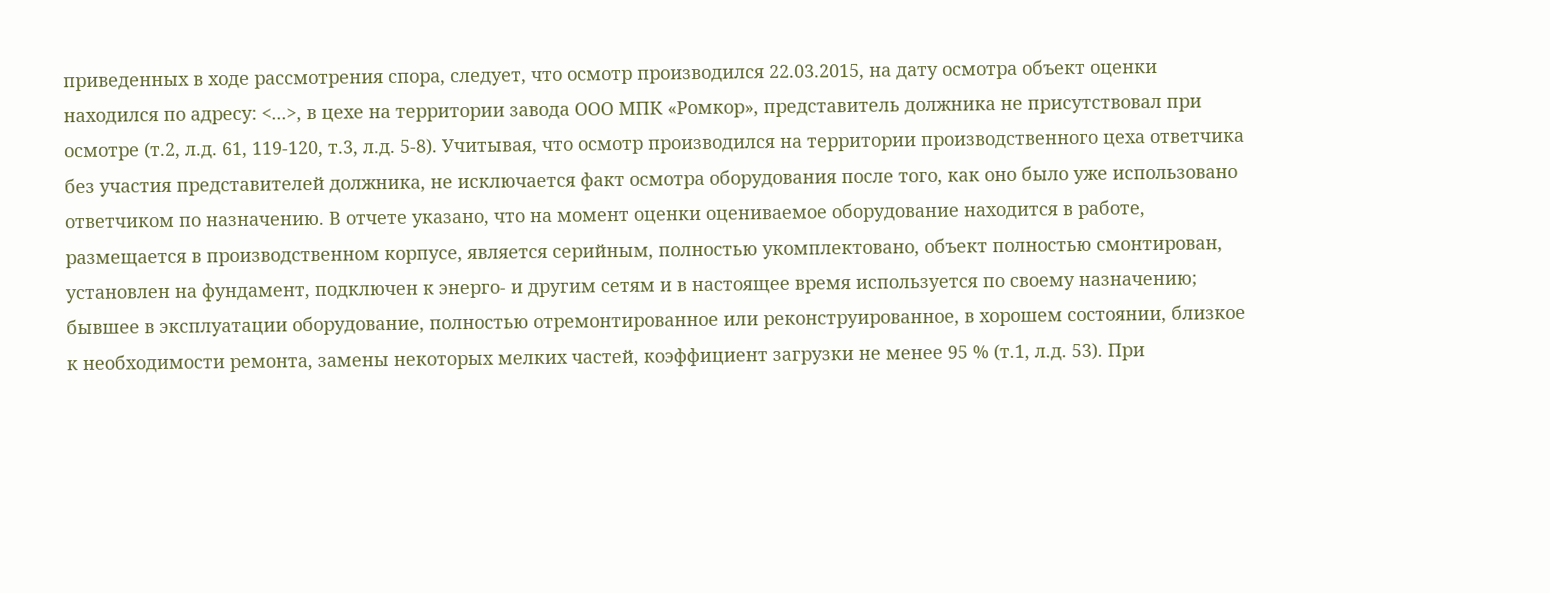приведенных в ходе рассмотрения спора, следует, что осмотр производился 22.03.2015, на дату осмотра объект оценки находился по адресу: <...>, в цехе на территории завода ООО МПК «Ромкор», представитель должника не присутствовал при осмотре (т.2, л.д. 61, 119-120, т.3, л.д. 5-8). Учитывая, что осмотр производился на территории производственного цеха ответчика без участия представителей должника, не исключается факт осмотра оборудования после того, как оно было уже использовано ответчиком по назначению. В отчете указано, что на момент оценки оцениваемое оборудование находится в работе, размещается в производственном корпусе, является серийным, полностью укомплектовано, объект полностью смонтирован, установлен на фундамент, подключен к энерго- и другим сетям и в настоящее время используется по своему назначению; бывшее в эксплуатации оборудование, полностью отремонтированное или реконструированное, в хорошем состоянии, близкое к необходимости ремонта, замены некоторых мелких частей, коэффициент загрузки не менее 95 % (т.1, л.д. 53). При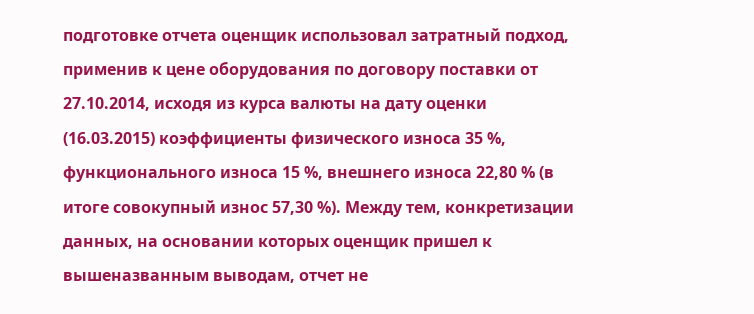подготовке отчета оценщик использовал затратный подход, применив к цене оборудования по договору поставки от 27.10.2014, исходя из курса валюты на дату оценки (16.03.2015) коэффициенты физического износа 35 %, функционального износа 15 %, внешнего износа 22,80 % (в итоге совокупный износ 57,30 %). Между тем, конкретизации данных, на основании которых оценщик пришел к вышеназванным выводам, отчет не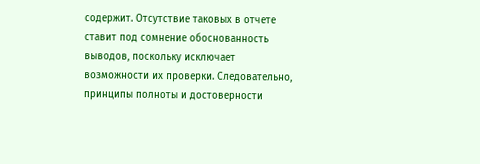содержит. Отсутствие таковых в отчете ставит под сомнение обоснованность выводов, поскольку исключает возможности их проверки. Следовательно, принципы полноты и достоверности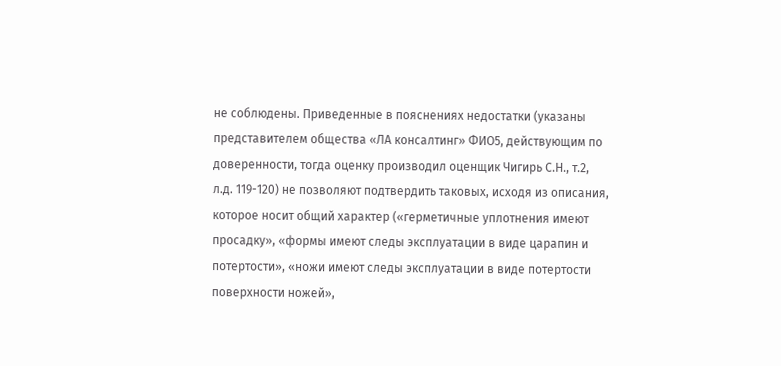не соблюдены. Приведенные в пояснениях недостатки (указаны представителем общества «ЛА консалтинг» ФИО5, действующим по доверенности, тогда оценку производил оценщик Чигирь С.Н., т.2, л.д. 119-120) не позволяют подтвердить таковых, исходя из описания, которое носит общий характер («герметичные уплотнения имеют просадку», «формы имеют следы эксплуатации в виде царапин и потертости», «ножи имеют следы эксплуатации в виде потертости поверхности ножей»,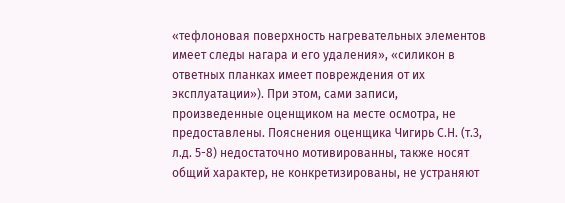«тефлоновая поверхность нагревательных элементов имеет следы нагара и его удаления», «силикон в ответных планках имеет повреждения от их эксплуатации»). При этом, сами записи, произведенные оценщиком на месте осмотра, не предоставлены. Пояснения оценщика Чигирь С.Н. (т.3, л.д. 5-8) недостаточно мотивированны, также носят общий характер, не конкретизированы, не устраняют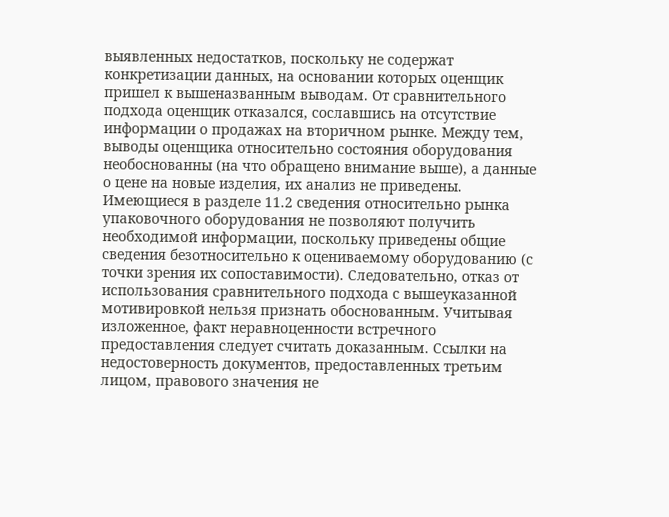выявленных недостатков, поскольку не содержат конкретизации данных, на основании которых оценщик пришел к вышеназванным выводам. От сравнительного подхода оценщик отказался, сославшись на отсутствие информации о продажах на вторичном рынке. Между тем, выводы оценщика относительно состояния оборудования необоснованны (на что обращено внимание выше), а данные о цене на новые изделия, их анализ не приведены. Имеющиеся в разделе 11.2 сведения относительно рынка упаковочного оборудования не позволяют получить необходимой информации, поскольку приведены общие сведения безотносительно к оцениваемому оборудованию (с точки зрения их сопоставимости). Следовательно, отказ от использования сравнительного подхода с вышеуказанной мотивировкой нельзя признать обоснованным. Учитывая изложенное, факт неравноценности встречного предоставления следует считать доказанным. Ссылки на недостоверность документов, предоставленных третьим лицом, правового значения не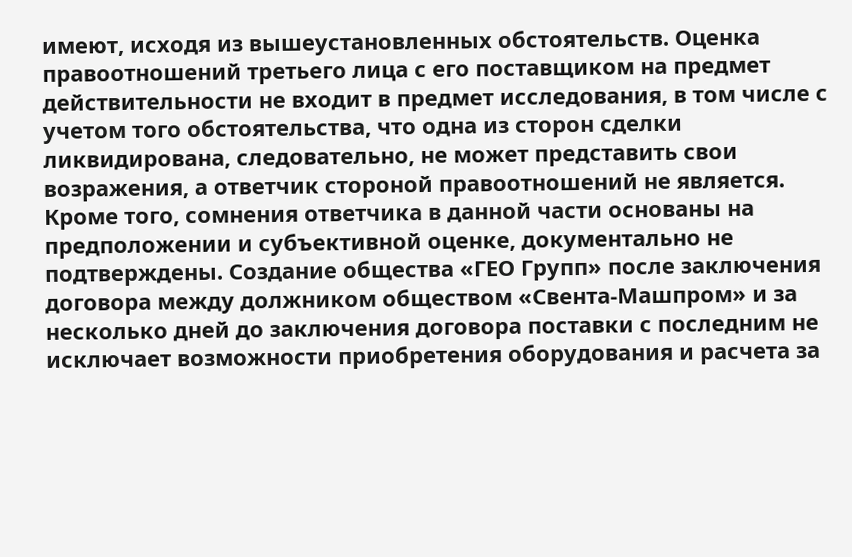имеют, исходя из вышеустановленных обстоятельств. Оценка правоотношений третьего лица с его поставщиком на предмет действительности не входит в предмет исследования, в том числе с учетом того обстоятельства, что одна из сторон сделки ликвидирована, следовательно, не может представить свои возражения, а ответчик стороной правоотношений не является. Кроме того, сомнения ответчика в данной части основаны на предположении и субъективной оценке, документально не подтверждены. Создание общества «ГЕО Групп» после заключения договора между должником обществом «Свента-Машпром» и за несколько дней до заключения договора поставки с последним не исключает возможности приобретения оборудования и расчета за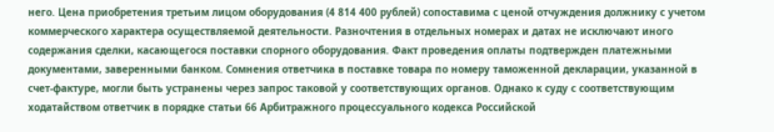него. Цена приобретения третьим лицом оборудования (4 814 400 рублей) сопоставима с ценой отчуждения должнику с учетом коммерческого характера осуществляемой деятельности. Разночтения в отдельных номерах и датах не исключают иного содержания сделки, касающегося поставки спорного оборудования. Факт проведения оплаты подтвержден платежными документами, заверенными банком. Сомнения ответчика в поставке товара по номеру таможенной декларации, указанной в счет-фактуре, могли быть устранены через запрос таковой у соответствующих органов. Однако к суду с соответствующим ходатайством ответчик в порядке статьи 66 Арбитражного процессуального кодекса Российской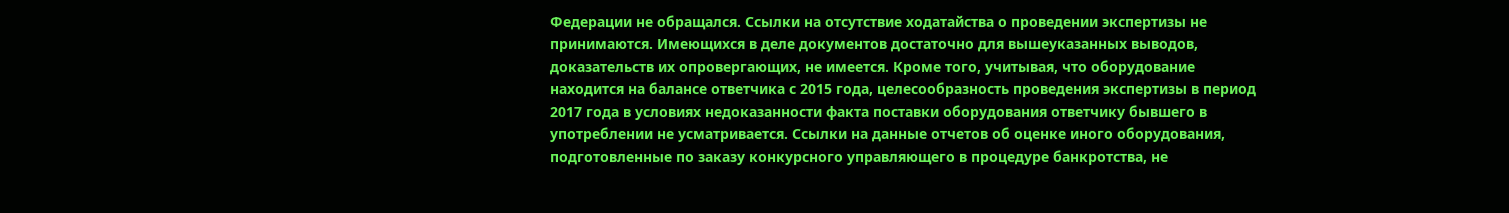Федерации не обращался. Ссылки на отсутствие ходатайства о проведении экспертизы не принимаются. Имеющихся в деле документов достаточно для вышеуказанных выводов, доказательств их опровергающих, не имеется. Кроме того, учитывая, что оборудование находится на балансе ответчика с 2015 года, целесообразность проведения экспертизы в период 2017 года в условиях недоказанности факта поставки оборудования ответчику бывшего в употреблении не усматривается. Ссылки на данные отчетов об оценке иного оборудования, подготовленные по заказу конкурсного управляющего в процедуре банкротства, не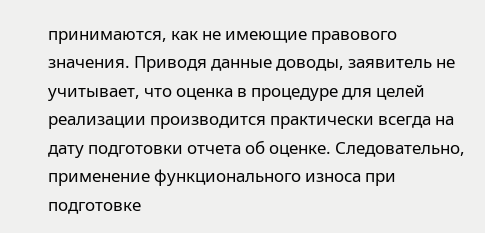принимаются, как не имеющие правового значения. Приводя данные доводы, заявитель не учитывает, что оценка в процедуре для целей реализации производится практически всегда на дату подготовки отчета об оценке. Следовательно, применение функционального износа при подготовке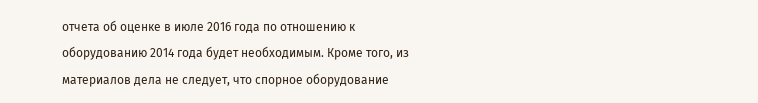отчета об оценке в июле 2016 года по отношению к оборудованию 2014 года будет необходимым. Кроме того, из материалов дела не следует, что спорное оборудование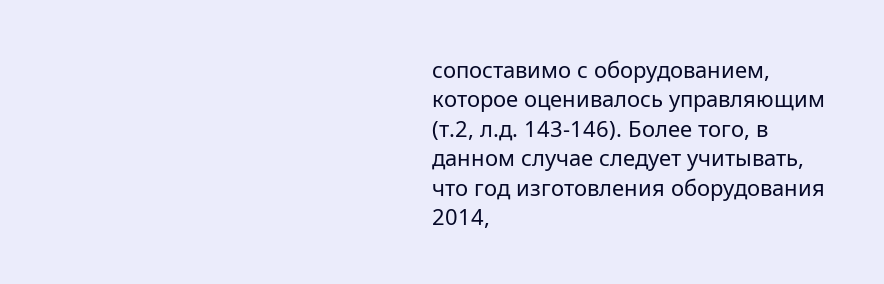сопоставимо с оборудованием, которое оценивалось управляющим (т.2, л.д. 143-146). Более того, в данном случае следует учитывать, что год изготовления оборудования 2014,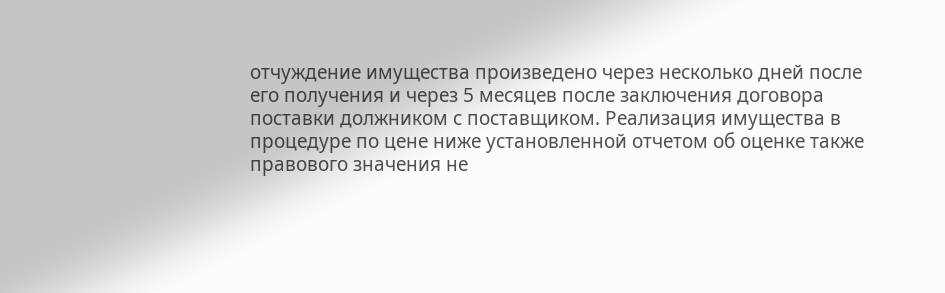отчуждение имущества произведено через несколько дней после его получения и через 5 месяцев после заключения договора поставки должником с поставщиком. Реализация имущества в процедуре по цене ниже установленной отчетом об оценке также правового значения не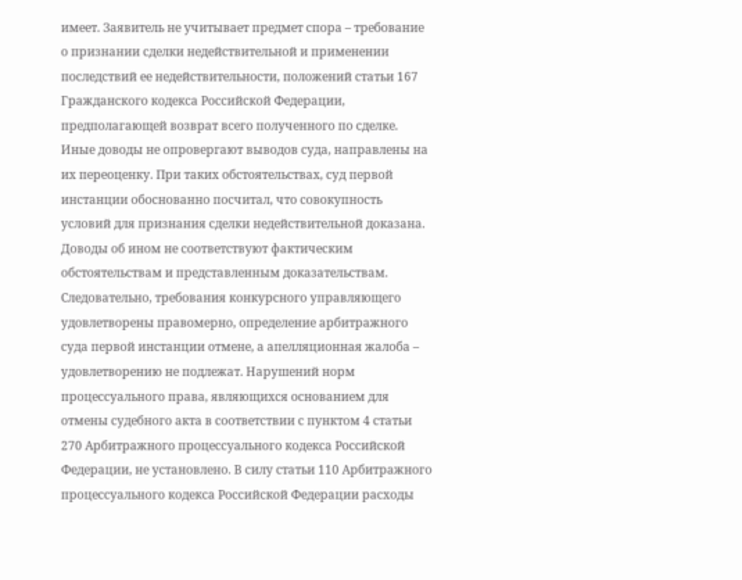имеет. Заявитель не учитывает предмет спора – требование о признании сделки недействительной и применении последствий ее недействительности, положений статьи 167 Гражданского кодекса Российской Федерации, предполагающей возврат всего полученного по сделке. Иные доводы не опровергают выводов суда, направлены на их переоценку. При таких обстоятельствах, суд первой инстанции обоснованно посчитал, что совокупность условий для признания сделки недействительной доказана. Доводы об ином не соответствуют фактическим обстоятельствам и представленным доказательствам. Следовательно, требования конкурсного управляющего удовлетворены правомерно, определение арбитражного суда первой инстанции отмене, а апелляционная жалоба – удовлетворению не подлежат. Нарушений норм процессуального права, являющихся основанием для отмены судебного акта в соответствии с пунктом 4 статьи 270 Арбитражного процессуального кодекса Российской Федерации, не установлено. В силу статьи 110 Арбитражного процессуального кодекса Российской Федерации расходы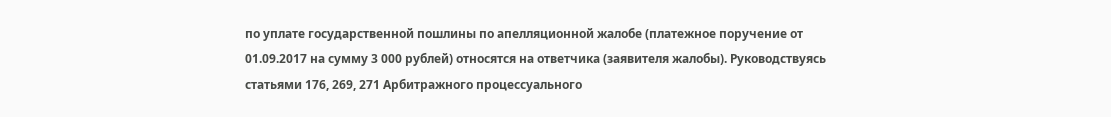по уплате государственной пошлины по апелляционной жалобе (платежное поручение от 01.09.2017 на сумму 3 000 рублей) относятся на ответчика (заявителя жалобы). Руководствуясь статьями 176, 269, 271 Арбитражного процессуального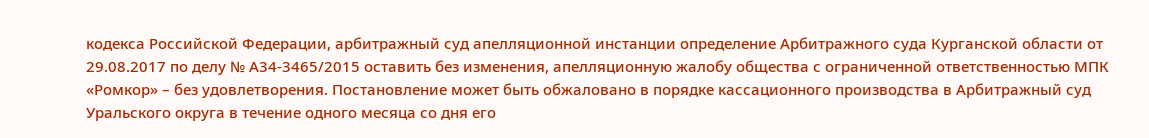кодекса Российской Федерации, арбитражный суд апелляционной инстанции определение Арбитражного суда Курганской области от 29.08.2017 по делу № А34-3465/2015 оставить без изменения, апелляционную жалобу общества с ограниченной ответственностью МПК «Ромкор» – без удовлетворения. Постановление может быть обжаловано в порядке кассационного производства в Арбитражный суд Уральского округа в течение одного месяца со дня его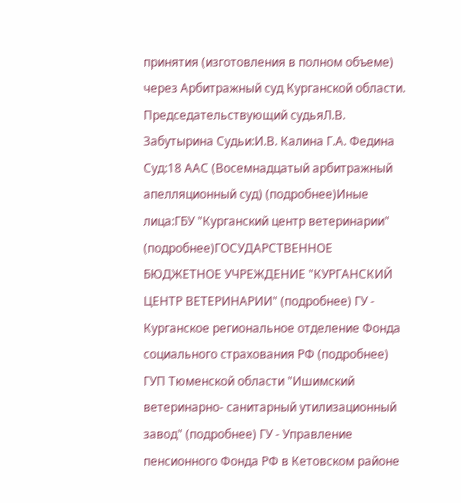принятия (изготовления в полном объеме) через Арбитражный суд Курганской области. Председательствующий судьяЛ.В. Забутырина Судьи:И.В. Калина Г.А. Федина Суд:18 ААС (Восемнадцатый арбитражный апелляционный суд) (подробнее)Иные лица:ГБУ "Курганский центр ветеринарии" (подробнее)ГОСУДАРСТВЕННОЕ БЮДЖЕТНОЕ УЧРЕЖДЕНИЕ "КУРГАНСКИЙ ЦЕНТР ВЕТЕРИНАРИИ" (подробнее) ГУ - Курганское региональное отделение Фонда социального страхования РФ (подробнее) ГУП Тюменской области "Ишимский ветеринарно- санитарный утилизационный завод" (подробнее) ГУ - Управление пенсионного Фонда РФ в Кетовском районе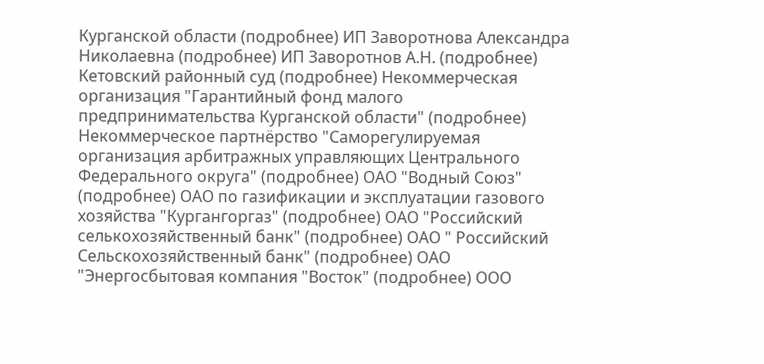Курганской области (подробнее) ИП Заворотнова Александра Николаевна (подробнее) ИП Заворотнов А.Н. (подробнее) Кетовский районный суд (подробнее) Некоммерческая организация "Гарантийный фонд малого предпринимательства Курганской области" (подробнее) Некоммерческое партнёрство "Саморегулируемая организация арбитражных управляющих Центрального Федерального округа" (подробнее) ОАО "Водный Союз" (подробнее) ОАО по газификации и эксплуатации газового хозяйства "Кургангоргаз" (подробнее) ОАО "Российский селькохозяйственный банк" (подробнее) ОАО " Российский Сельскохозяйственный банк" (подробнее) ОАО "Энергосбытовая компания "Восток" (подробнее) ООО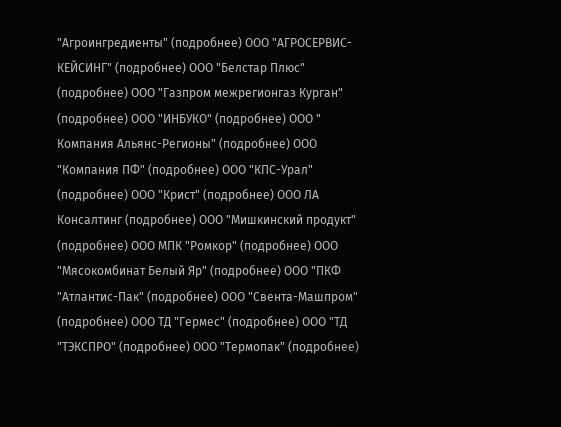"Агроингредиенты" (подробнее) ООО "АГРОСЕРВИС-КЕЙСИНГ" (подробнее) ООО "Белстар Плюс" (подробнее) ООО "Газпром межрегионгаз Курган" (подробнее) ООО "ИНБУКО" (подробнее) ООО " Компания Альянс-Регионы" (подробнее) ООО "Компания ПФ" (подробнее) ООО "КПС-Урал" (подробнее) ООО "Крист" (подробнее) ООО ЛА Консалтинг (подробнее) ООО "Мишкинский продукт" (подробнее) ООО МПК "Ромкор" (подробнее) ООО "Мясокомбинат Белый Яр" (подробнее) ООО "ПКФ "Атлантис-Пак" (подробнее) ООО "Свента-Машпром" (подробнее) ООО ТД "Гермес" (подробнее) ООО "ТД "ТЭКСПРО" (подробнее) ООО "Термопак" (подробнее)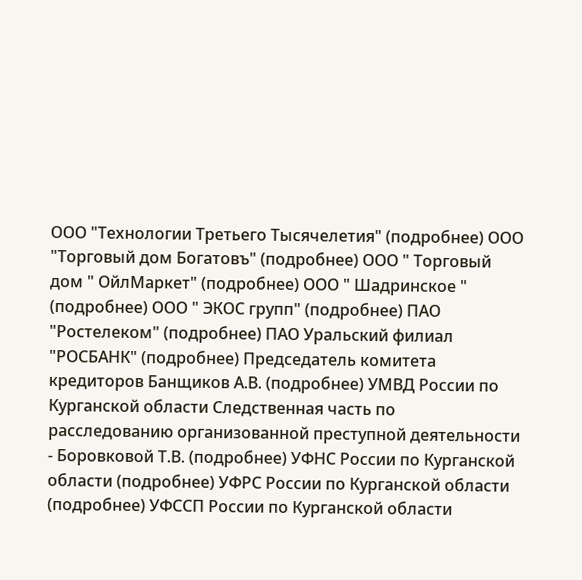ООО "Технологии Третьего Тысячелетия" (подробнее) ООО "Торговый дом Богатовъ" (подробнее) ООО " Торговый дом " ОйлМаркет" (подробнее) ООО " Шадринское " (подробнее) ООО " ЭКОС групп" (подробнее) ПАО "Ростелеком" (подробнее) ПАО Уральский филиал "РОСБАНК" (подробнее) Председатель комитета кредиторов Банщиков А.В. (подробнее) УМВД России по Курганской области Следственная часть по расследованию организованной преступной деятельности - Боровковой Т.В. (подробнее) УФНС России по Курганской области (подробнее) УФРС России по Курганской области (подробнее) УФССП России по Курганской области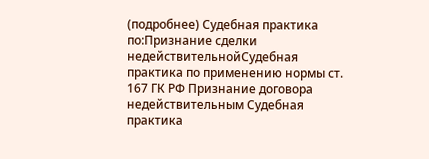(подробнее) Судебная практика по:Признание сделки недействительнойСудебная практика по применению нормы ст. 167 ГК РФ Признание договора недействительным Судебная практика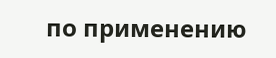по применению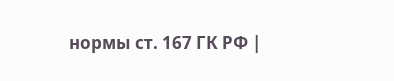нормы ст. 167 ГК РФ |